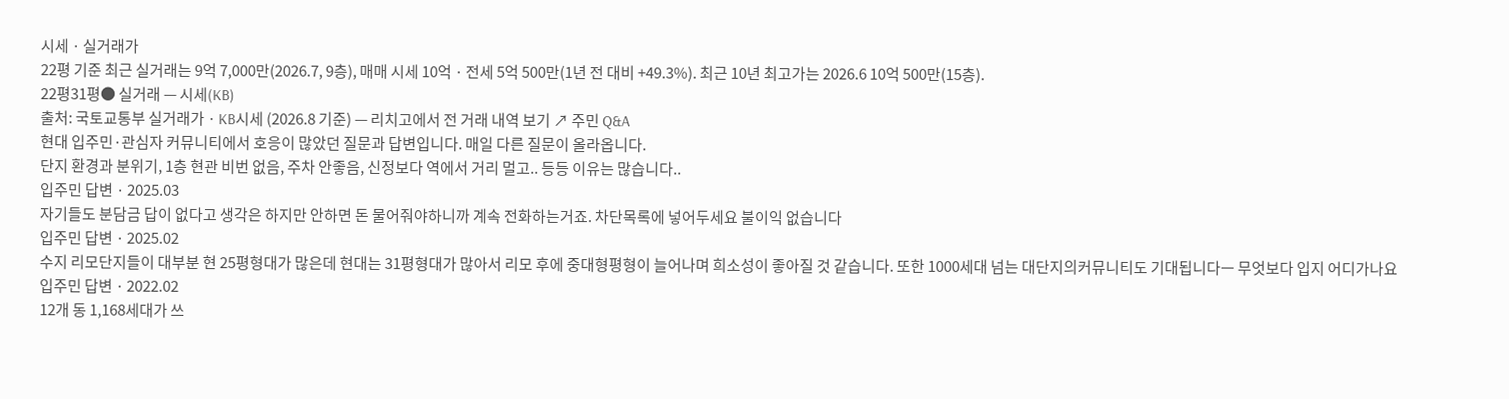시세 · 실거래가
22평 기준 최근 실거래는 9억 7,000만(2026.7, 9층), 매매 시세 10억 · 전세 5억 500만(1년 전 대비 +49.3%). 최근 10년 최고가는 2026.6 10억 500만(15층).
22평31평● 실거래 — 시세(KB)
출처: 국토교통부 실거래가 · KB시세 (2026.8 기준) — 리치고에서 전 거래 내역 보기 ↗ 주민 Q&A
현대 입주민·관심자 커뮤니티에서 호응이 많았던 질문과 답변입니다. 매일 다른 질문이 올라옵니다.
단지 환경과 분위기, 1층 현관 비번 없음, 주차 안좋음, 신정보다 역에서 거리 멀고.. 등등 이유는 많습니다..
입주민 답변 · 2025.03
자기들도 분담금 답이 없다고 생각은 하지만 안하면 돈 물어줘야하니까 계속 전화하는거죠. 차단목록에 넣어두세요 불이익 없습니다
입주민 답변 · 2025.02
수지 리모단지들이 대부분 현 25평형대가 많은데 현대는 31평형대가 많아서 리모 후에 중대형평형이 늘어나며 희소성이 좋아질 것 같습니다. 또한 1000세대 넘는 대단지의커뮤니티도 기대됩니다ㅡ 무엇보다 입지 어디가나요
입주민 답변 · 2022.02
12개 동 1,168세대가 쓰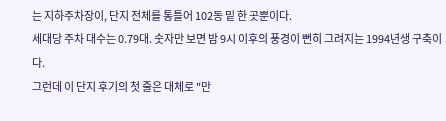는 지하주차장이, 단지 전체를 통틀어 102동 밑 한 곳뿐이다.
세대당 주차 대수는 0.79대. 숫자만 보면 밤 9시 이후의 풍경이 뻔히 그려지는 1994년생 구축이다.
그런데 이 단지 후기의 첫 줄은 대체로 "만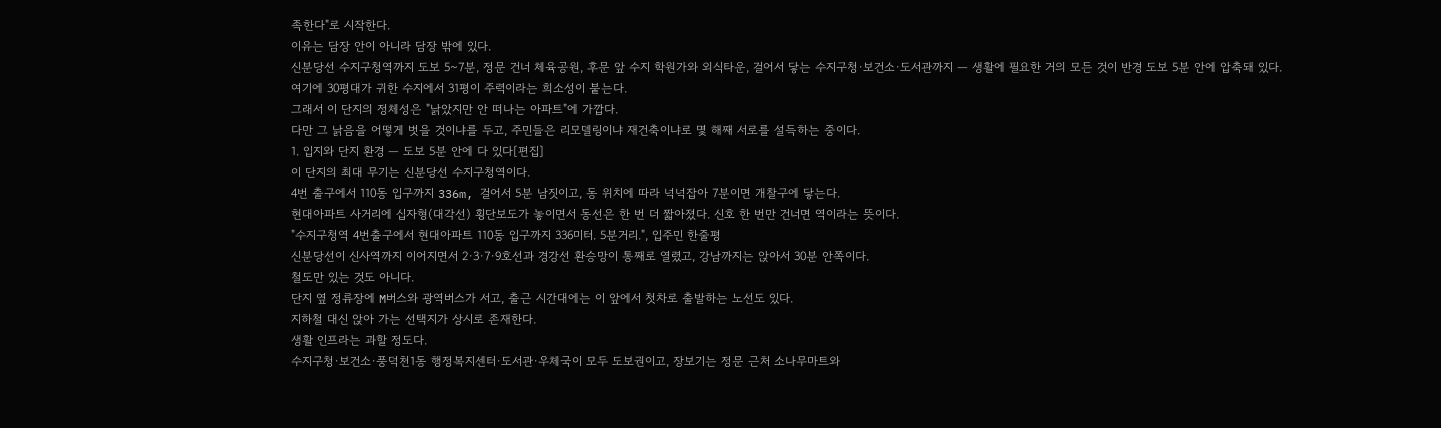족한다"로 시작한다.
이유는 담장 안이 아니라 담장 밖에 있다.
신분당선 수지구청역까지 도보 5~7분, 정문 건너 체육공원, 후문 앞 수지 학원가와 외식타운, 걸어서 닿는 수지구청·보건소·도서관까지 — 생활에 필요한 거의 모든 것이 반경 도보 5분 안에 압축돼 있다.
여기에 30평대가 귀한 수지에서 31평이 주력이라는 희소성이 붙는다.
그래서 이 단지의 정체성은 "낡았지만 안 떠나는 아파트"에 가깝다.
다만 그 낡음을 어떻게 벗을 것이냐를 두고, 주민들은 리모델링이냐 재건축이냐로 몇 해째 서로를 설득하는 중이다.
1. 입지와 단지 환경 — 도보 5분 안에 다 있다[편집]
이 단지의 최대 무기는 신분당선 수지구청역이다.
4번 출구에서 110동 입구까지 336m, 걸어서 5분 남짓이고, 동 위치에 따라 넉넉잡아 7분이면 개찰구에 닿는다.
현대아파트 사거리에 십자형(대각선) 횡단보도가 놓이면서 동선은 한 번 더 짧아졌다. 신호 한 번만 건너면 역이라는 뜻이다.
"수지구청역 4번출구에서 현대아파트 110동 입구까지 336미터. 5분거리.", 입주민 한줄평
신분당선이 신사역까지 이어지면서 2·3·7·9호선과 경강선 환승망이 통째로 열렸고, 강남까지는 앉아서 30분 안쪽이다.
철도만 있는 것도 아니다.
단지 옆 정류장에 M버스와 광역버스가 서고, 출근 시간대에는 이 앞에서 첫차로 출발하는 노선도 있다.
지하철 대신 앉아 가는 선택지가 상시로 존재한다.
생활 인프라는 과할 정도다.
수지구청·보건소·풍덕천1동 행정복지센터·도서관·우체국이 모두 도보권이고, 장보기는 정문 근처 소나무마트와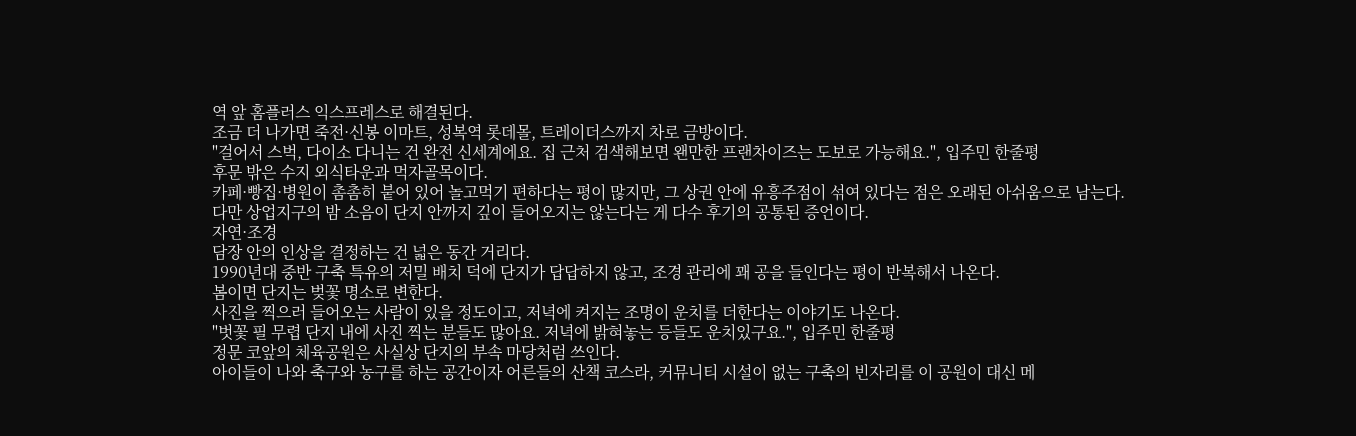역 앞 홈플러스 익스프레스로 해결된다.
조금 더 나가면 죽전·신봉 이마트, 성복역 롯데몰, 트레이더스까지 차로 금방이다.
"걸어서 스벅, 다이소 다니는 건 완전 신세계에요. 집 근처 검색해보면 왠만한 프랜차이즈는 도보로 가능해요.", 입주민 한줄평
후문 밖은 수지 외식타운과 먹자골목이다.
카페·빵집·병원이 촘촘히 붙어 있어 놀고먹기 편하다는 평이 많지만, 그 상권 안에 유흥주점이 섞여 있다는 점은 오래된 아쉬움으로 남는다.
다만 상업지구의 밤 소음이 단지 안까지 깊이 들어오지는 않는다는 게 다수 후기의 공통된 증언이다.
자연·조경
담장 안의 인상을 결정하는 건 넓은 동간 거리다.
1990년대 중반 구축 특유의 저밀 배치 덕에 단지가 답답하지 않고, 조경 관리에 꽤 공을 들인다는 평이 반복해서 나온다.
봄이면 단지는 벚꽃 명소로 변한다.
사진을 찍으러 들어오는 사람이 있을 정도이고, 저녁에 켜지는 조명이 운치를 더한다는 이야기도 나온다.
"벗꽃 필 무렵 단지 내에 사진 찍는 분들도 많아요. 저녁에 밝혀놓는 등들도 운치있구요.", 입주민 한줄평
정문 코앞의 체육공원은 사실상 단지의 부속 마당처럼 쓰인다.
아이들이 나와 축구와 농구를 하는 공간이자 어른들의 산책 코스라, 커뮤니티 시설이 없는 구축의 빈자리를 이 공원이 대신 메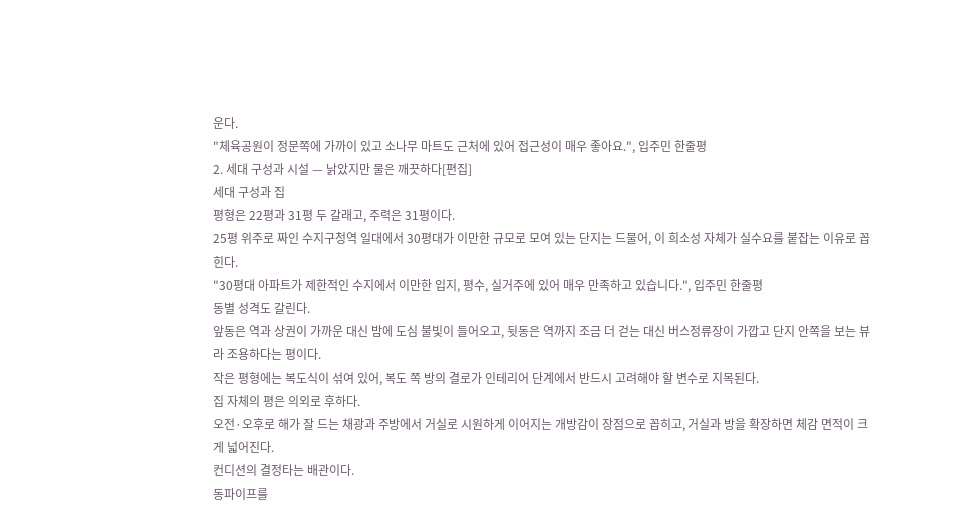운다.
"체육공원이 정문쪽에 가까이 있고 소나무 마트도 근처에 있어 접근성이 매우 좋아요.", 입주민 한줄평
2. 세대 구성과 시설 — 낡았지만 물은 깨끗하다[편집]
세대 구성과 집
평형은 22평과 31평 두 갈래고, 주력은 31평이다.
25평 위주로 짜인 수지구청역 일대에서 30평대가 이만한 규모로 모여 있는 단지는 드물어, 이 희소성 자체가 실수요를 붙잡는 이유로 꼽힌다.
"30평대 아파트가 제한적인 수지에서 이만한 입지, 평수, 실거주에 있어 매우 만족하고 있습니다.", 입주민 한줄평
동별 성격도 갈린다.
앞동은 역과 상권이 가까운 대신 밤에 도심 불빛이 들어오고, 뒷동은 역까지 조금 더 걷는 대신 버스정류장이 가깝고 단지 안쪽을 보는 뷰라 조용하다는 평이다.
작은 평형에는 복도식이 섞여 있어, 복도 쪽 방의 결로가 인테리어 단계에서 반드시 고려해야 할 변수로 지목된다.
집 자체의 평은 의외로 후하다.
오전·오후로 해가 잘 드는 채광과 주방에서 거실로 시원하게 이어지는 개방감이 장점으로 꼽히고, 거실과 방을 확장하면 체감 면적이 크게 넓어진다.
컨디션의 결정타는 배관이다.
동파이프를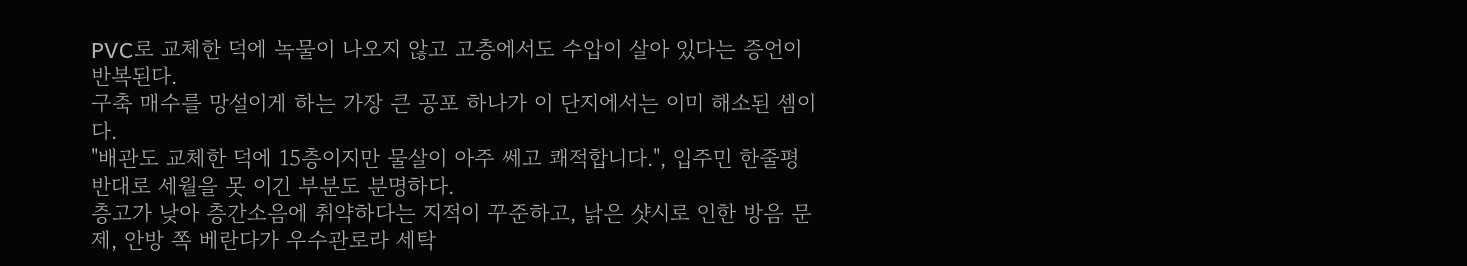PVC로 교체한 덕에 녹물이 나오지 않고 고층에서도 수압이 살아 있다는 증언이 반복된다.
구축 매수를 망설이게 하는 가장 큰 공포 하나가 이 단지에서는 이미 해소된 셈이다.
"배관도 교체한 덕에 15층이지만 물살이 아주 쎄고 쾌적합니다.", 입주민 한줄평
반대로 세월을 못 이긴 부분도 분명하다.
층고가 낮아 층간소음에 취약하다는 지적이 꾸준하고, 낡은 샷시로 인한 방음 문제, 안방 쪽 베란다가 우수관로라 세탁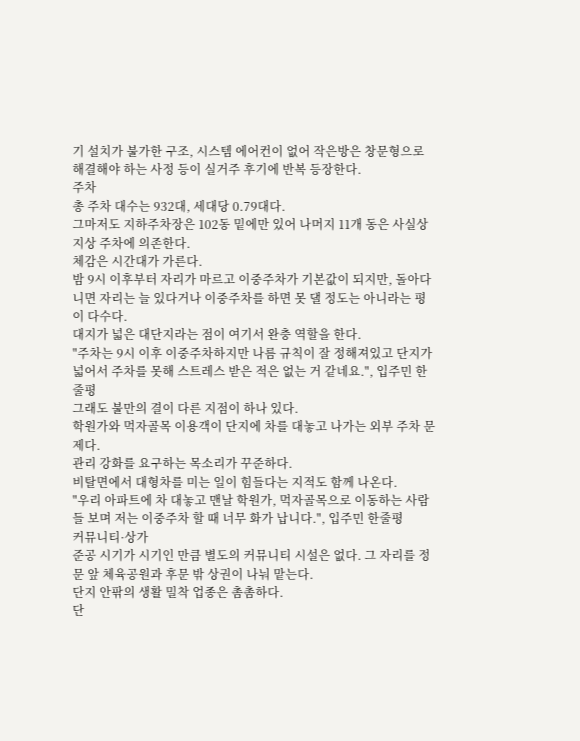기 설치가 불가한 구조, 시스템 에어컨이 없어 작은방은 창문형으로 해결해야 하는 사정 등이 실거주 후기에 반복 등장한다.
주차
총 주차 대수는 932대, 세대당 0.79대다.
그마저도 지하주차장은 102동 밑에만 있어 나머지 11개 동은 사실상 지상 주차에 의존한다.
체감은 시간대가 가른다.
밤 9시 이후부터 자리가 마르고 이중주차가 기본값이 되지만, 돌아다니면 자리는 늘 있다거나 이중주차를 하면 못 댈 정도는 아니라는 평이 다수다.
대지가 넓은 대단지라는 점이 여기서 완충 역할을 한다.
"주차는 9시 이후 이중주차하지만 나름 규칙이 잘 정해져있고 단지가 넓어서 주차를 못해 스트레스 받은 적은 없는 거 같네요.", 입주민 한줄평
그래도 불만의 결이 다른 지점이 하나 있다.
학원가와 먹자골목 이용객이 단지에 차를 대놓고 나가는 외부 주차 문제다.
관리 강화를 요구하는 목소리가 꾸준하다.
비탈면에서 대형차를 미는 일이 힘들다는 지적도 함께 나온다.
"우리 아파트에 차 대놓고 맨날 학원가, 먹자골목으로 이동하는 사람들 보며 저는 이중주차 할 때 너무 화가 납니다.", 입주민 한줄평
커뮤니티·상가
준공 시기가 시기인 만큼 별도의 커뮤니티 시설은 없다. 그 자리를 정문 앞 체육공원과 후문 밖 상권이 나눠 맡는다.
단지 안팎의 생활 밀착 업종은 촘촘하다.
단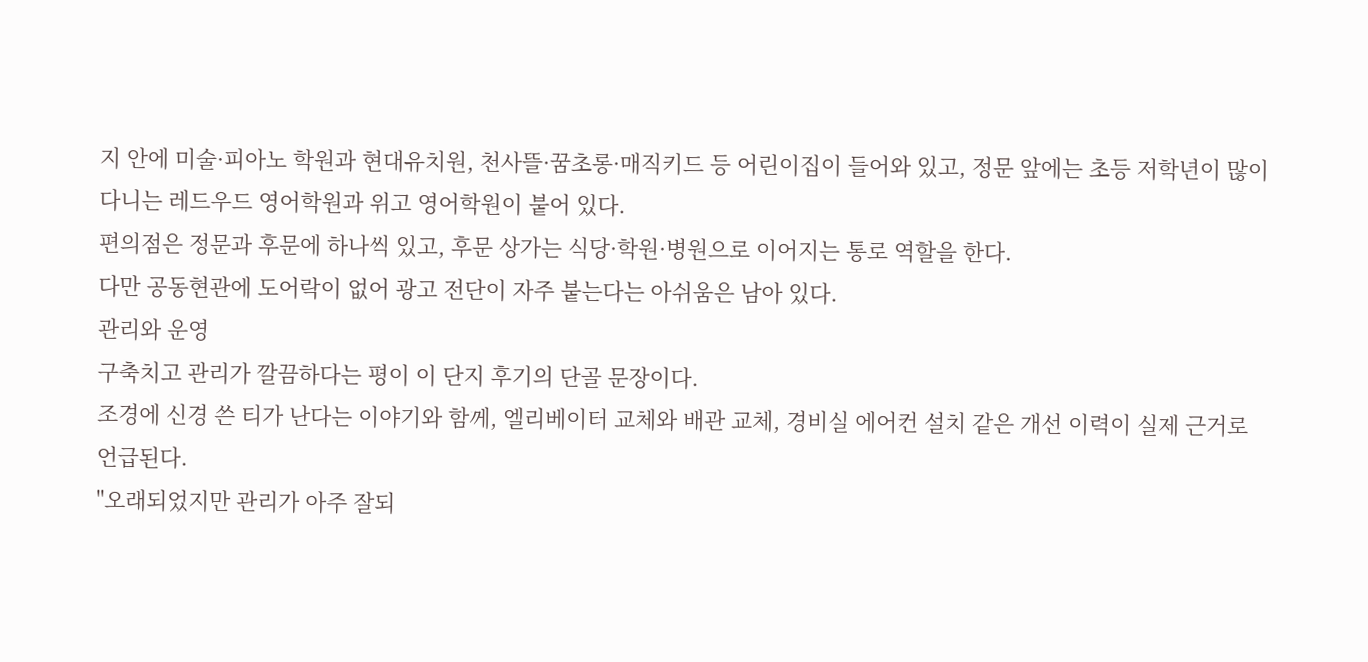지 안에 미술·피아노 학원과 현대유치원, 천사뜰·꿈초롱·매직키드 등 어린이집이 들어와 있고, 정문 앞에는 초등 저학년이 많이 다니는 레드우드 영어학원과 위고 영어학원이 붙어 있다.
편의점은 정문과 후문에 하나씩 있고, 후문 상가는 식당·학원·병원으로 이어지는 통로 역할을 한다.
다만 공동현관에 도어락이 없어 광고 전단이 자주 붙는다는 아쉬움은 남아 있다.
관리와 운영
구축치고 관리가 깔끔하다는 평이 이 단지 후기의 단골 문장이다.
조경에 신경 쓴 티가 난다는 이야기와 함께, 엘리베이터 교체와 배관 교체, 경비실 에어컨 설치 같은 개선 이력이 실제 근거로 언급된다.
"오래되었지만 관리가 아주 잘되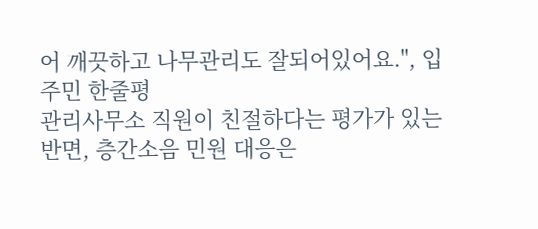어 깨끗하고 나무관리도 잘되어있어요.", 입주민 한줄평
관리사무소 직원이 친절하다는 평가가 있는 반면, 층간소음 민원 대응은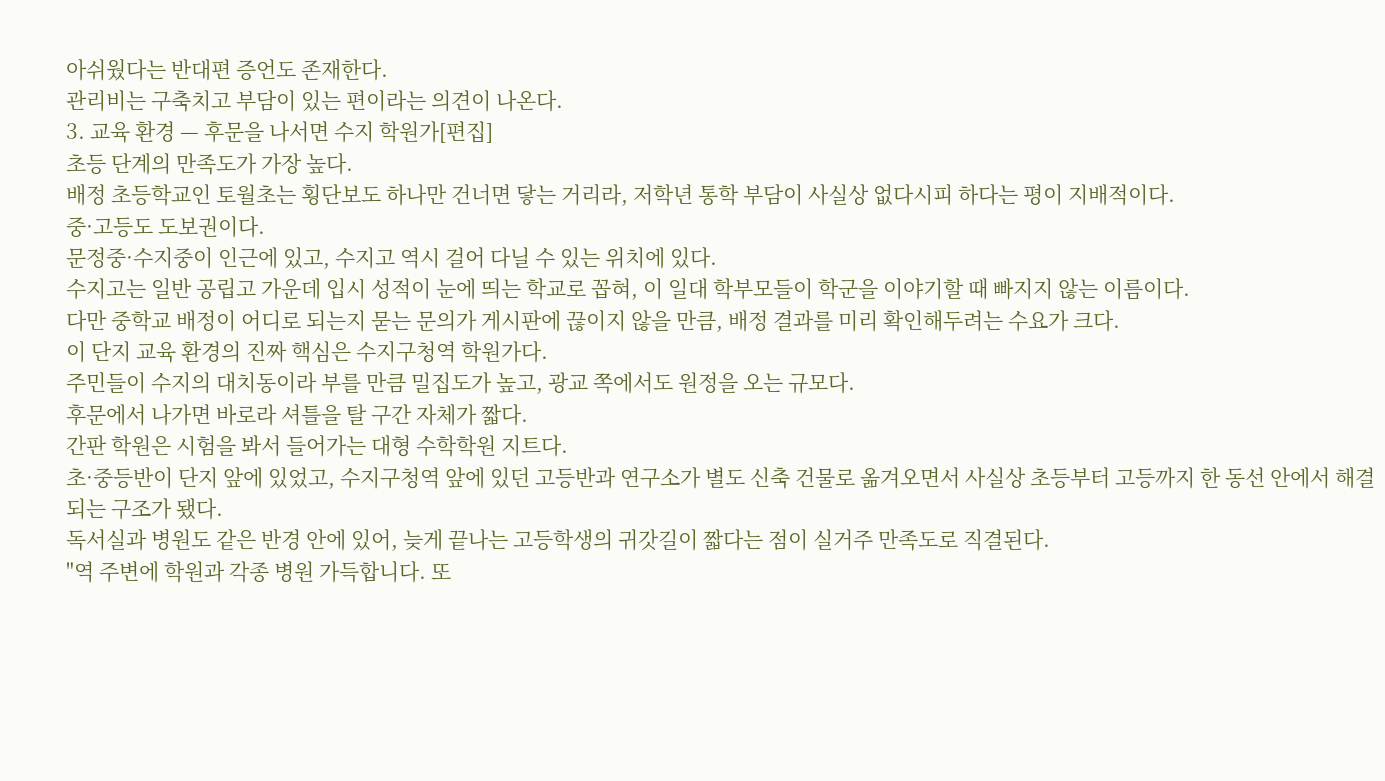아쉬웠다는 반대편 증언도 존재한다.
관리비는 구축치고 부담이 있는 편이라는 의견이 나온다.
3. 교육 환경 — 후문을 나서면 수지 학원가[편집]
초등 단계의 만족도가 가장 높다.
배정 초등학교인 토월초는 횡단보도 하나만 건너면 닿는 거리라, 저학년 통학 부담이 사실상 없다시피 하다는 평이 지배적이다.
중·고등도 도보권이다.
문정중·수지중이 인근에 있고, 수지고 역시 걸어 다닐 수 있는 위치에 있다.
수지고는 일반 공립고 가운데 입시 성적이 눈에 띄는 학교로 꼽혀, 이 일대 학부모들이 학군을 이야기할 때 빠지지 않는 이름이다.
다만 중학교 배정이 어디로 되는지 묻는 문의가 게시판에 끊이지 않을 만큼, 배정 결과를 미리 확인해두려는 수요가 크다.
이 단지 교육 환경의 진짜 핵심은 수지구청역 학원가다.
주민들이 수지의 대치동이라 부를 만큼 밀집도가 높고, 광교 쪽에서도 원정을 오는 규모다.
후문에서 나가면 바로라 셔틀을 탈 구간 자체가 짧다.
간판 학원은 시험을 봐서 들어가는 대형 수학학원 지트다.
초·중등반이 단지 앞에 있었고, 수지구청역 앞에 있던 고등반과 연구소가 별도 신축 건물로 옮겨오면서 사실상 초등부터 고등까지 한 동선 안에서 해결되는 구조가 됐다.
독서실과 병원도 같은 반경 안에 있어, 늦게 끝나는 고등학생의 귀갓길이 짧다는 점이 실거주 만족도로 직결된다.
"역 주변에 학원과 각종 병원 가득합니다. 또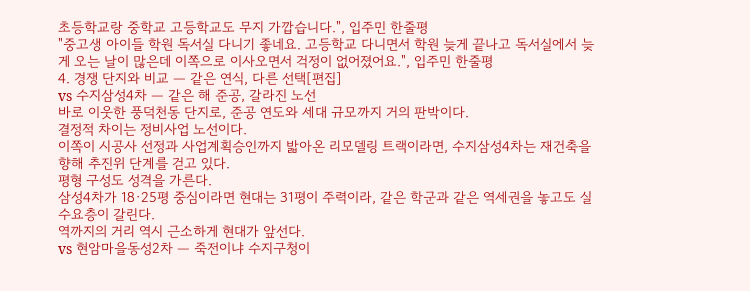초등학교랑 중학교 고등학교도 무지 가깝습니다.", 입주민 한줄평
"중고생 아이들 학원 독서실 다니기 좋네요. 고등학교 다니면서 학원 늦게 끝나고 독서실에서 늦게 오는 날이 많은데 이쪽으로 이사오면서 걱정이 없어졌어요.", 입주민 한줄평
4. 경쟁 단지와 비교 — 같은 연식, 다른 선택[편집]
vs 수지삼성4차 — 같은 해 준공, 갈라진 노선
바로 이웃한 풍덕천동 단지로, 준공 연도와 세대 규모까지 거의 판박이다.
결정적 차이는 정비사업 노선이다.
이쪽이 시공사 선정과 사업계획승인까지 밟아온 리모델링 트랙이라면, 수지삼성4차는 재건축을 향해 추진위 단계를 걷고 있다.
평형 구성도 성격을 가른다.
삼성4차가 18·25평 중심이라면 현대는 31평이 주력이라, 같은 학군과 같은 역세권을 놓고도 실수요층이 갈린다.
역까지의 거리 역시 근소하게 현대가 앞선다.
vs 현암마을동성2차 — 죽전이냐 수지구청이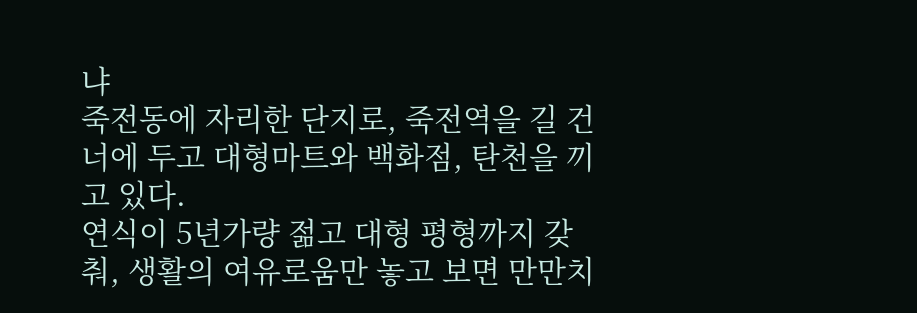냐
죽전동에 자리한 단지로, 죽전역을 길 건너에 두고 대형마트와 백화점, 탄천을 끼고 있다.
연식이 5년가량 젊고 대형 평형까지 갖춰, 생활의 여유로움만 놓고 보면 만만치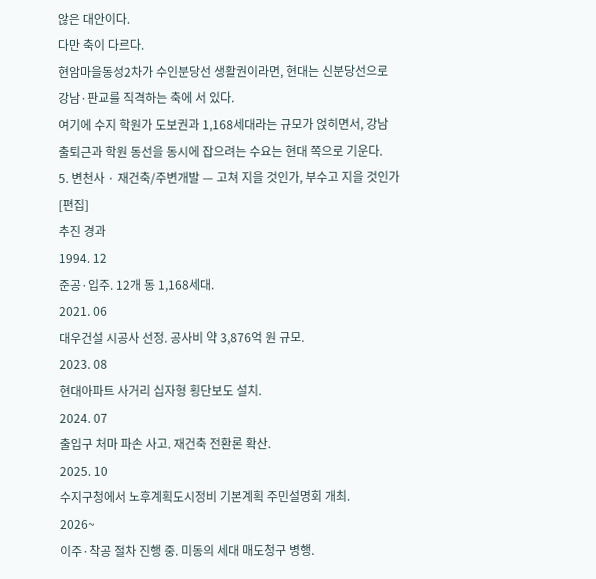않은 대안이다.
다만 축이 다르다.
현암마을동성2차가 수인분당선 생활권이라면, 현대는 신분당선으로 강남·판교를 직격하는 축에 서 있다.
여기에 수지 학원가 도보권과 1,168세대라는 규모가 얹히면서, 강남 출퇴근과 학원 동선을 동시에 잡으려는 수요는 현대 쪽으로 기운다.
5. 변천사 · 재건축/주변개발 — 고쳐 지을 것인가, 부수고 지을 것인가[편집]
추진 경과
1994. 12
준공·입주. 12개 동 1,168세대.
2021. 06
대우건설 시공사 선정. 공사비 약 3,876억 원 규모.
2023. 08
현대아파트 사거리 십자형 횡단보도 설치.
2024. 07
출입구 처마 파손 사고. 재건축 전환론 확산.
2025. 10
수지구청에서 노후계획도시정비 기본계획 주민설명회 개최.
2026~
이주·착공 절차 진행 중. 미동의 세대 매도청구 병행.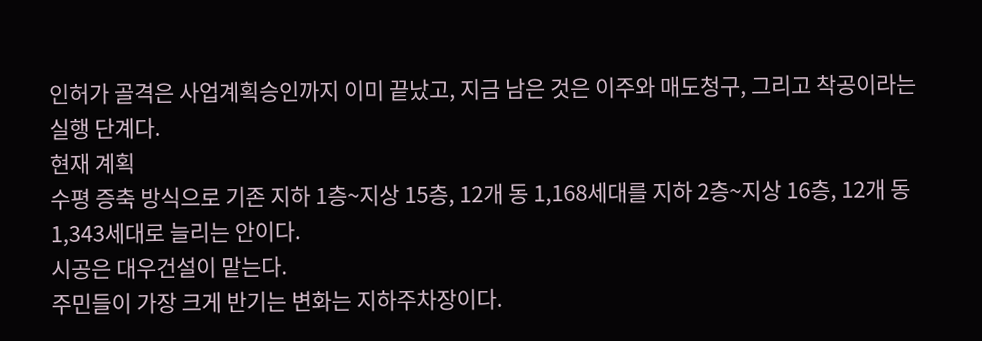인허가 골격은 사업계획승인까지 이미 끝났고, 지금 남은 것은 이주와 매도청구, 그리고 착공이라는 실행 단계다.
현재 계획
수평 증축 방식으로 기존 지하 1층~지상 15층, 12개 동 1,168세대를 지하 2층~지상 16층, 12개 동 1,343세대로 늘리는 안이다.
시공은 대우건설이 맡는다.
주민들이 가장 크게 반기는 변화는 지하주차장이다.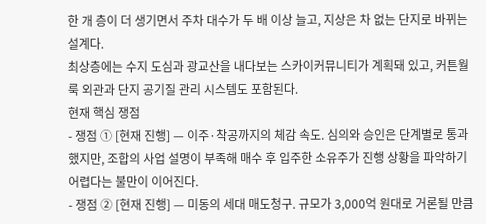한 개 층이 더 생기면서 주차 대수가 두 배 이상 늘고, 지상은 차 없는 단지로 바뀌는 설계다.
최상층에는 수지 도심과 광교산을 내다보는 스카이커뮤니티가 계획돼 있고, 커튼월룩 외관과 단지 공기질 관리 시스템도 포함된다.
현재 핵심 쟁점
- 쟁점 ① [현재 진행] — 이주·착공까지의 체감 속도. 심의와 승인은 단계별로 통과했지만, 조합의 사업 설명이 부족해 매수 후 입주한 소유주가 진행 상황을 파악하기 어렵다는 불만이 이어진다.
- 쟁점 ② [현재 진행] — 미동의 세대 매도청구. 규모가 3,000억 원대로 거론될 만큼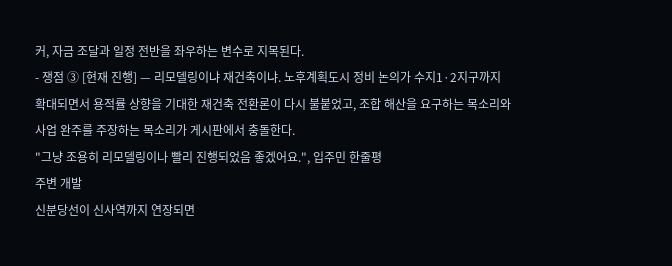커, 자금 조달과 일정 전반을 좌우하는 변수로 지목된다.
- 쟁점 ③ [현재 진행] — 리모델링이냐 재건축이냐. 노후계획도시 정비 논의가 수지1·2지구까지 확대되면서 용적률 상향을 기대한 재건축 전환론이 다시 불붙었고, 조합 해산을 요구하는 목소리와 사업 완주를 주장하는 목소리가 게시판에서 충돌한다.
"그냥 조용히 리모델링이나 빨리 진행되었음 좋겠어요.", 입주민 한줄평
주변 개발
신분당선이 신사역까지 연장되면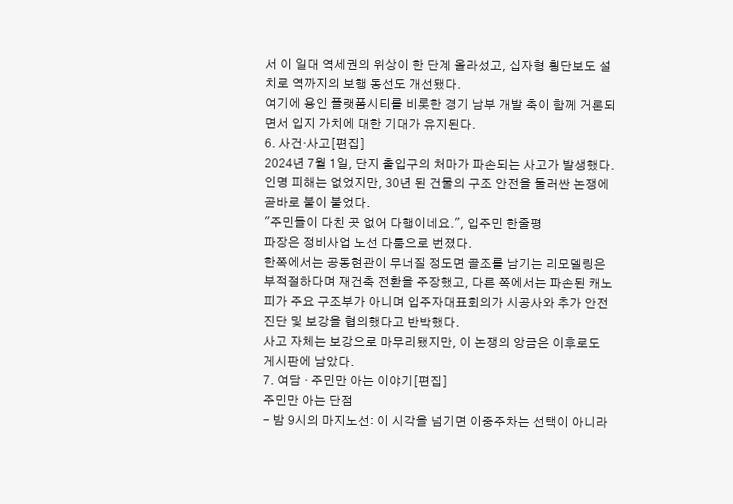서 이 일대 역세권의 위상이 한 단계 올라섰고, 십자형 횡단보도 설치로 역까지의 보행 동선도 개선됐다.
여기에 용인 플랫폼시티를 비롯한 경기 남부 개발 축이 함께 거론되면서 입지 가치에 대한 기대가 유지된다.
6. 사건·사고[편집]
2024년 7월 1일, 단지 출입구의 처마가 파손되는 사고가 발생했다.
인명 피해는 없었지만, 30년 된 건물의 구조 안전을 둘러싼 논쟁에 곧바로 불이 붙었다.
"주민들이 다친 곳 없어 다행이네요.", 입주민 한줄평
파장은 정비사업 노선 다툼으로 번졌다.
한쪽에서는 공동현관이 무너질 정도면 골조를 남기는 리모델링은 부적절하다며 재건축 전환을 주장했고, 다른 쪽에서는 파손된 캐노피가 주요 구조부가 아니며 입주자대표회의가 시공사와 추가 안전진단 및 보강을 협의했다고 반박했다.
사고 자체는 보강으로 마무리됐지만, 이 논쟁의 앙금은 이후로도 게시판에 남았다.
7. 여담 · 주민만 아는 이야기[편집]
주민만 아는 단점
- 밤 9시의 마지노선: 이 시각을 넘기면 이중주차는 선택이 아니라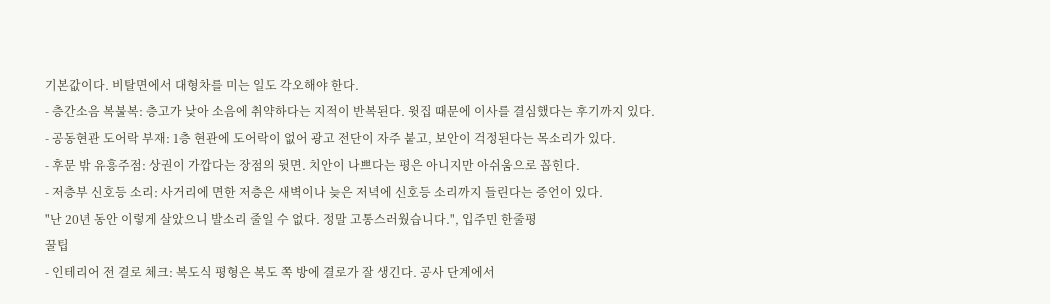기본값이다. 비탈면에서 대형차를 미는 일도 각오해야 한다.
- 층간소음 복불복: 층고가 낮아 소음에 취약하다는 지적이 반복된다. 윗집 때문에 이사를 결심했다는 후기까지 있다.
- 공동현관 도어락 부재: 1층 현관에 도어락이 없어 광고 전단이 자주 붙고, 보안이 걱정된다는 목소리가 있다.
- 후문 밖 유흥주점: 상권이 가깝다는 장점의 뒷면. 치안이 나쁘다는 평은 아니지만 아쉬움으로 꼽힌다.
- 저층부 신호등 소리: 사거리에 면한 저층은 새벽이나 늦은 저녁에 신호등 소리까지 들린다는 증언이 있다.
"난 20년 동안 이렇게 살았으니 발소리 줄일 수 없다. 정말 고통스러웠습니다.", 입주민 한줄평
꿀팁
- 인테리어 전 결로 체크: 복도식 평형은 복도 쪽 방에 결로가 잘 생긴다. 공사 단계에서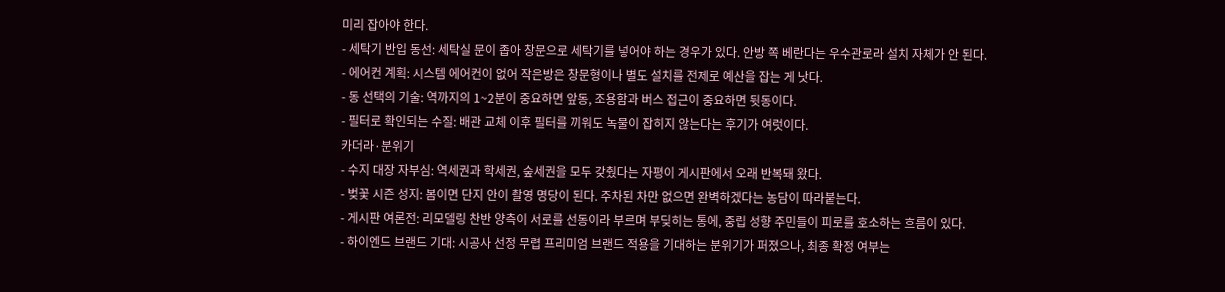미리 잡아야 한다.
- 세탁기 반입 동선: 세탁실 문이 좁아 창문으로 세탁기를 넣어야 하는 경우가 있다. 안방 쪽 베란다는 우수관로라 설치 자체가 안 된다.
- 에어컨 계획: 시스템 에어컨이 없어 작은방은 창문형이나 별도 설치를 전제로 예산을 잡는 게 낫다.
- 동 선택의 기술: 역까지의 1~2분이 중요하면 앞동, 조용함과 버스 접근이 중요하면 뒷동이다.
- 필터로 확인되는 수질: 배관 교체 이후 필터를 끼워도 녹물이 잡히지 않는다는 후기가 여럿이다.
카더라·분위기
- 수지 대장 자부심: 역세권과 학세권, 숲세권을 모두 갖췄다는 자평이 게시판에서 오래 반복돼 왔다.
- 벚꽃 시즌 성지: 봄이면 단지 안이 촬영 명당이 된다. 주차된 차만 없으면 완벽하겠다는 농담이 따라붙는다.
- 게시판 여론전: 리모델링 찬반 양측이 서로를 선동이라 부르며 부딪히는 통에, 중립 성향 주민들이 피로를 호소하는 흐름이 있다.
- 하이엔드 브랜드 기대: 시공사 선정 무렵 프리미엄 브랜드 적용을 기대하는 분위기가 퍼졌으나, 최종 확정 여부는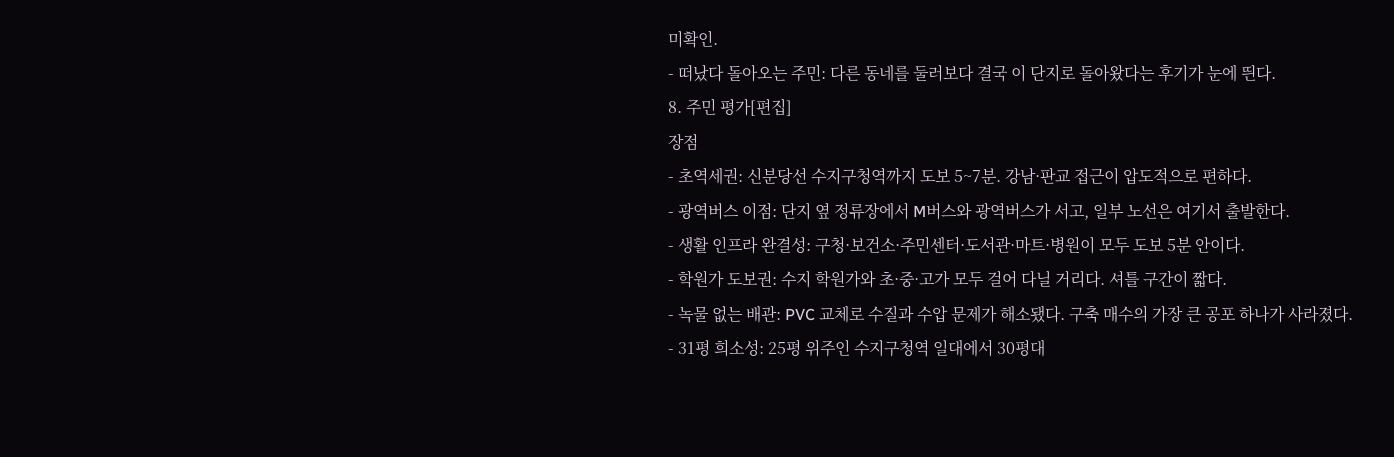미확인.
- 떠났다 돌아오는 주민: 다른 동네를 둘러보다 결국 이 단지로 돌아왔다는 후기가 눈에 띈다.
8. 주민 평가[편집]
장점
- 초역세권: 신분당선 수지구청역까지 도보 5~7분. 강남·판교 접근이 압도적으로 편하다.
- 광역버스 이점: 단지 옆 정류장에서 M버스와 광역버스가 서고, 일부 노선은 여기서 출발한다.
- 생활 인프라 완결성: 구청·보건소·주민센터·도서관·마트·병원이 모두 도보 5분 안이다.
- 학원가 도보권: 수지 학원가와 초·중·고가 모두 걸어 다닐 거리다. 셔틀 구간이 짧다.
- 녹물 없는 배관: PVC 교체로 수질과 수압 문제가 해소됐다. 구축 매수의 가장 큰 공포 하나가 사라졌다.
- 31평 희소성: 25평 위주인 수지구청역 일대에서 30평대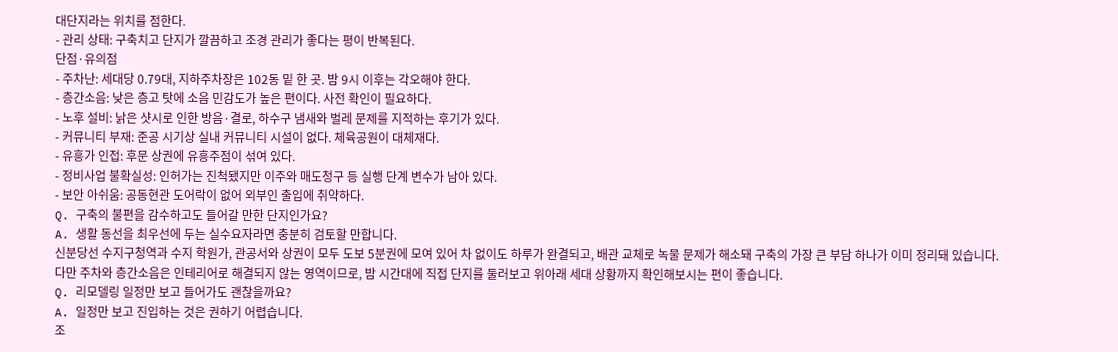대단지라는 위치를 점한다.
- 관리 상태: 구축치고 단지가 깔끔하고 조경 관리가 좋다는 평이 반복된다.
단점·유의점
- 주차난: 세대당 0.79대, 지하주차장은 102동 밑 한 곳. 밤 9시 이후는 각오해야 한다.
- 층간소음: 낮은 층고 탓에 소음 민감도가 높은 편이다. 사전 확인이 필요하다.
- 노후 설비: 낡은 샷시로 인한 방음·결로, 하수구 냄새와 벌레 문제를 지적하는 후기가 있다.
- 커뮤니티 부재: 준공 시기상 실내 커뮤니티 시설이 없다. 체육공원이 대체재다.
- 유흥가 인접: 후문 상권에 유흥주점이 섞여 있다.
- 정비사업 불확실성: 인허가는 진척됐지만 이주와 매도청구 등 실행 단계 변수가 남아 있다.
- 보안 아쉬움: 공동현관 도어락이 없어 외부인 출입에 취약하다.
Q. 구축의 불편을 감수하고도 들어갈 만한 단지인가요?
A. 생활 동선을 최우선에 두는 실수요자라면 충분히 검토할 만합니다.
신분당선 수지구청역과 수지 학원가, 관공서와 상권이 모두 도보 5분권에 모여 있어 차 없이도 하루가 완결되고, 배관 교체로 녹물 문제가 해소돼 구축의 가장 큰 부담 하나가 이미 정리돼 있습니다.
다만 주차와 층간소음은 인테리어로 해결되지 않는 영역이므로, 밤 시간대에 직접 단지를 둘러보고 위아래 세대 상황까지 확인해보시는 편이 좋습니다.
Q. 리모델링 일정만 보고 들어가도 괜찮을까요?
A. 일정만 보고 진입하는 것은 권하기 어렵습니다.
조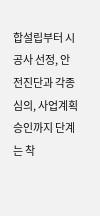합설립부터 시공사 선정, 안전진단과 각종 심의, 사업계획승인까지 단계는 착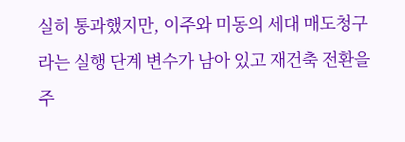실히 통과했지만, 이주와 미동의 세대 매도청구라는 실행 단계 변수가 남아 있고 재건축 전환을 주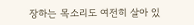장하는 목소리도 여전히 살아 있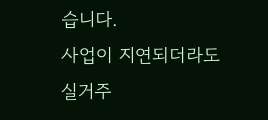습니다.
사업이 지연되더라도 실거주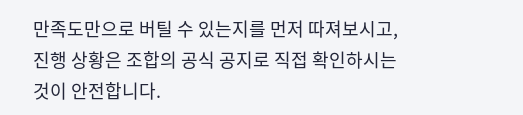만족도만으로 버틸 수 있는지를 먼저 따져보시고, 진행 상황은 조합의 공식 공지로 직접 확인하시는 것이 안전합니다.